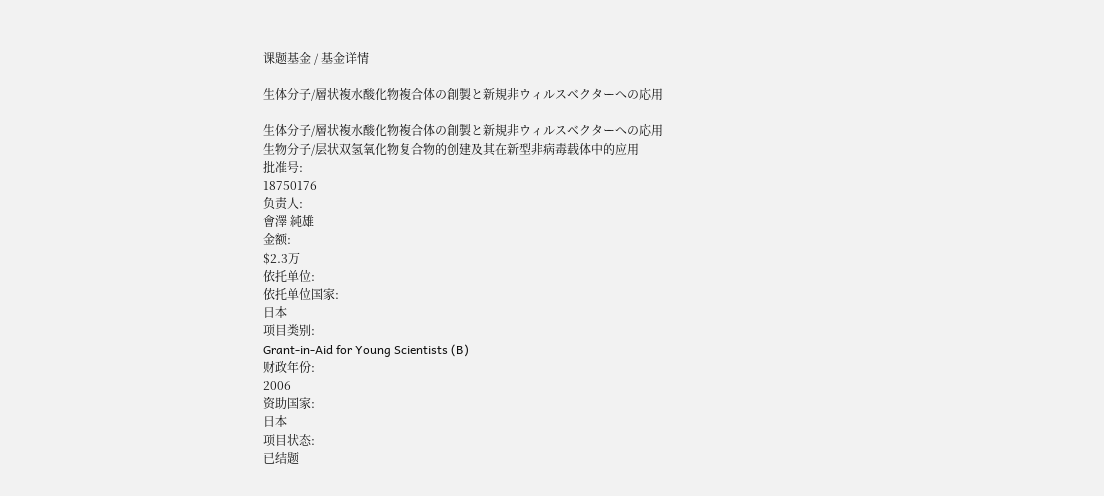课题基金 / 基金详情

生体分子/層状複水酸化物複合体の創製と新規非ウィルスベクターへの応用

生体分子/層状複水酸化物複合体の創製と新規非ウィルスベクターへの応用
生物分子/层状双氢氧化物复合物的创建及其在新型非病毒载体中的应用
批准号:
18750176
负责人:
會澤 純雄
金额:
$2.3万
依托单位:
依托单位国家:
日本
项目类别:
Grant-in-Aid for Young Scientists (B)
财政年份:
2006
资助国家:
日本
项目状态:
已结题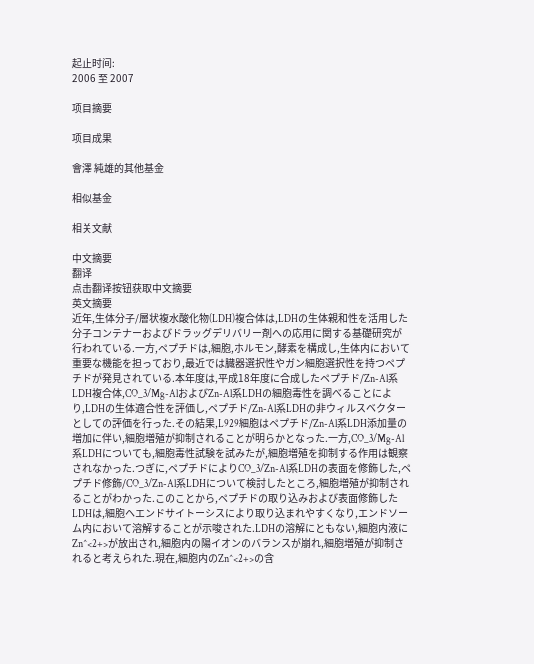起止时间:
2006 至 2007

项目摘要

项目成果

會澤 純雄的其他基金

相似基金

相关文献

中文摘要
翻译
点击翻译按钮获取中文摘要
英文摘要
近年,生体分子/層状複水酸化物(LDH)複合体は,LDHの生体親和性を活用した分子コンテナーおよびドラッグデリバリー剤への応用に関する基礎研究が行われている.一方,ペプチドは,細胞,ホルモン,酵素を構成し,生体内において重要な機能を担っており,最近では臓器選択性やガン細胞選択性を持つペプチドが発見されている.本年度は,平成18年度に合成したペプチド/Zn-Al系LDH複合体,CO_3/Mg-AlおよびZn-Al系LDHの細胞毒性を調べることにより,LDHの生体適合性を評価し,ペプチド/Zn-Al系LDHの非ウィルスベクターとしての評価を行った.その結果,L929細胞はペプチド/Zn-Al系LDH添加量の増加に伴い,細胞増殖が抑制されることが明らかとなった.一方,CO_3/Mg-Al系LDHについても,細胞毒性試験を試みたが,細胞増殖を抑制する作用は観察されなかった.つぎに,ペプチドによりCO_3/Zn-Al系LDHの表面を修飾した,ペプチド修飾/CO_3/Zn-Al系LDHについて検討したところ,細胞増殖が抑制されることがわかった.このことから,ペプチドの取り込みおよび表面修飾したLDHは,細胞ヘエンドサイトーシスにより取り込まれやすくなり,エンドソーム内において溶解することが示唆された.LDHの溶解にともない,細胞内液にZn^<2+>が放出され,細胞内の陽イオンのバランスが崩れ,細胞増殖が抑制されると考えられた.現在,細胞内のZn^<2+>の含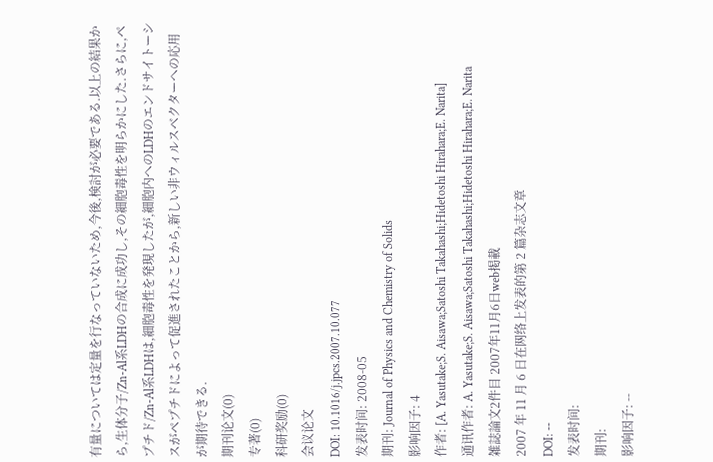有量については定量を行なっていないため,今後,検討が必要である.以上の結果から,生体分子/Zn-Al系LDHの合成に成功し,その細胞毒性を明らかにした.さらに,ペプチド/Zn-Al系LDHは,細胞毒性を発現したが,細胞内へのLDHのエンドサイトーシスがペプチドによって促進されたことから,新しい非ウィルスベクターへの応用が期待できる.
期刊论文(0)
专著(0)
科研奖励(0)
会议论文
DOI: 10.1016/j.jpcs.2007.10.077
发表时间: 2008-05
期刊: Journal of Physics and Chemistry of Solids
影响因子: 4
作者: [A. Yasutake;S. Aisawa;Satoshi Takahashi;Hidetoshi Hirahara;E. Narita]
通讯作者: A. Yasutake;S. Aisawa;Satoshi Takahashi;Hidetoshi Hirahara;E. Narita
雑誌論文2件目 2007年11月6日web掲載
2007 年 11 月 6 日在网络上发表的第 2 篇杂志文章
DOI: --
发表时间:
期刊:
影响因子: --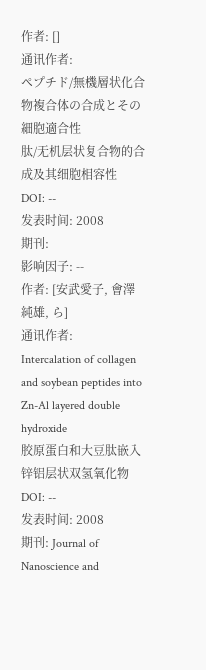作者: []
通讯作者:
ペプチド/無機層状化合物複合体の合成とその細胞適合性
肽/无机层状复合物的合成及其细胞相容性
DOI: --
发表时间: 2008
期刊:
影响因子: --
作者: [安武愛子, 會澤純雄, ら]
通讯作者:
Intercalation of collagen and soybean peptides into Zn-Al layered double hydroxide
胶原蛋白和大豆肽嵌入锌铝层状双氢氧化物
DOI: --
发表时间: 2008
期刊: Journal of Nanoscience and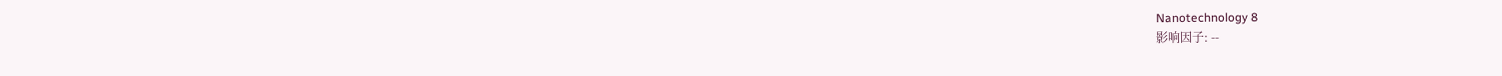Nanotechnology 8
影响因子: --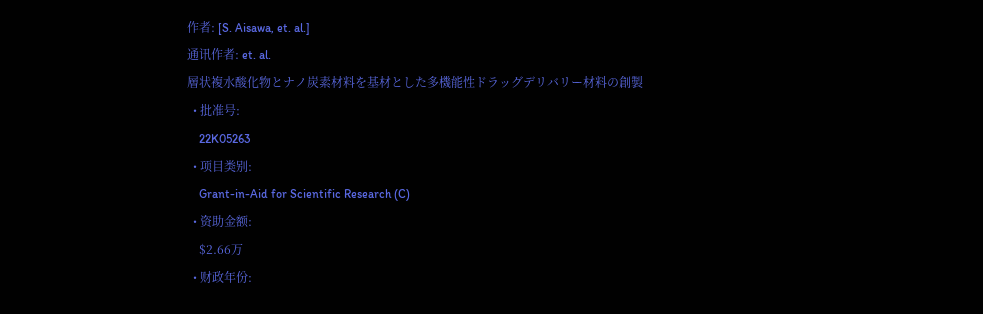作者: [S. Aisawa, et. al.]
通讯作者: et. al.
層状複水酸化物とナノ炭素材料を基材とした多機能性ドラッグデリバリー材料の創製
  • 批准号:
    22K05263
  • 项目类别:
    Grant-in-Aid for Scientific Research (C)
  • 资助金额:
    $2.66万
  • 财政年份: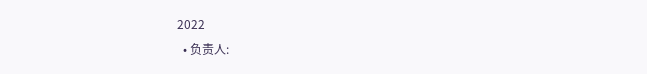2022
  • 负责人: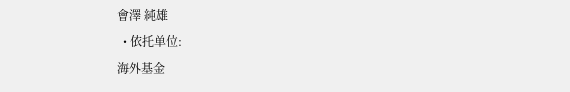會澤 純雄
  • 依托单位:
海外基金